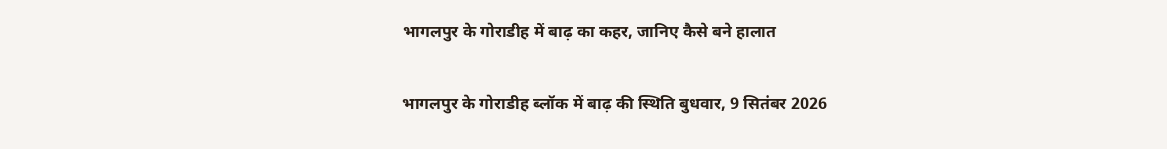भागलपुर के गोराडीह में बाढ़ का कहर, जानिए कैसे बने हालात

भागलपुर के गोराडीह ब्लॉक में बाढ़ की स्थिति बुधवार, 9 सितंबर 2026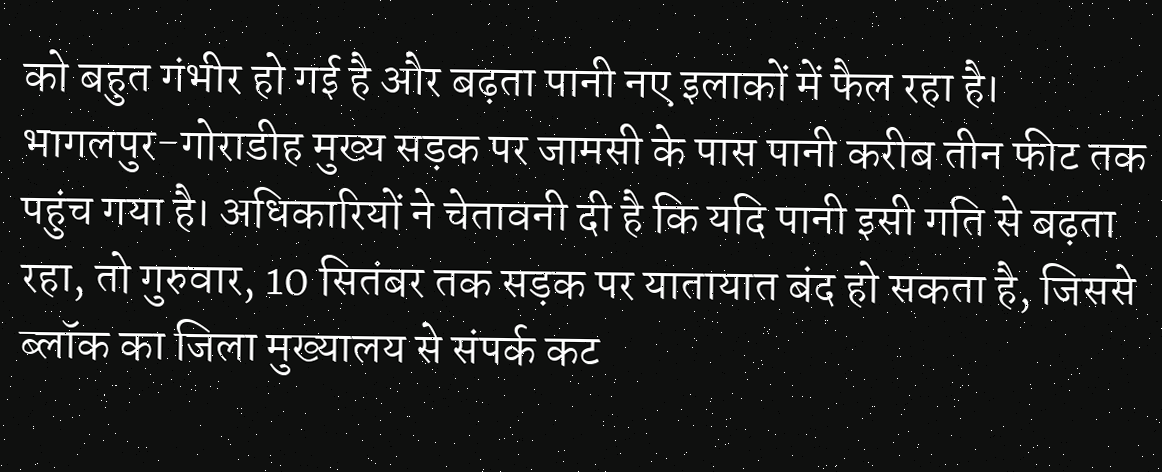को बहुत गंभीर हो गई है और बढ़ता पानी नए इलाकों में फैल रहा है। भागलपुर-गोराडीह मुख्य सड़क पर जामसी के पास पानी करीब तीन फीट तक पहुंच गया है। अधिकारियों ने चेतावनी दी है कि यदि पानी इसी गति से बढ़ता रहा, तो गुरुवार, 10 सितंबर तक सड़क पर यातायात बंद हो सकता है, जिससे ब्लॉक का जिला मुख्यालय से संपर्क कट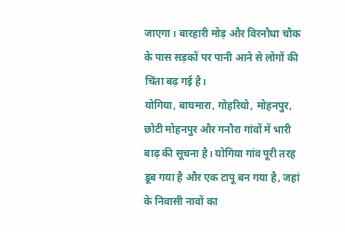जाएगा। बारहारी मोड़ और विरनौधा चौक के पास सड़कों पर पानी आने से लोगों की चिंता बढ़ गई है।
योगिया, बाघमारा, गोहरियो, मोहनपुर, छोटी मोहनपुर और गनौरा गांवों में भारी बाढ़ की सूचना है। योगिया गांव पूरी तरह डूब गया है और एक टापू बन गया है, जहां के निवासी नावों का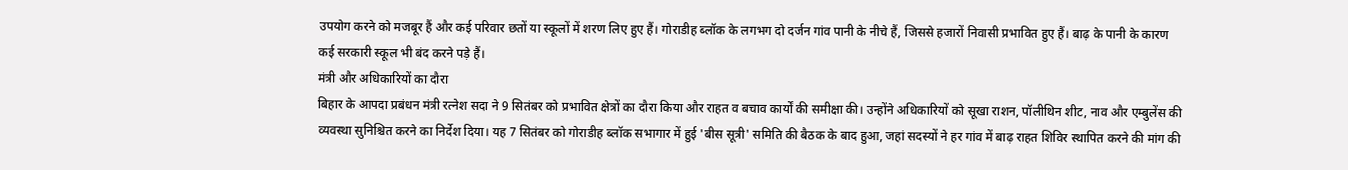उपयोग करने को मजबूर हैं और कई परिवार छतों या स्कूलों में शरण लिए हुए हैं। गोराडीह ब्लॉक के लगभग दो दर्जन गांव पानी के नीचे हैं, जिससे हजारों निवासी प्रभावित हुए हैं। बाढ़ के पानी के कारण कई सरकारी स्कूल भी बंद करने पड़े हैं।
मंत्री और अधिकारियों का दौरा
बिहार के आपदा प्रबंधन मंत्री रत्नेश सदा ने 9 सितंबर को प्रभावित क्षेत्रों का दौरा किया और राहत व बचाव कार्यों की समीक्षा की। उन्होंने अधिकारियों को सूखा राशन, पॉलीथिन शीट, नाव और एम्बुलेंस की व्यवस्था सुनिश्चित करने का निर्देश दिया। यह 7 सितंबर को गोराडीह ब्लॉक सभागार में हुई 'बीस सूत्री' समिति की बैठक के बाद हुआ, जहां सदस्यों ने हर गांव में बाढ़ राहत शिविर स्थापित करने की मांग की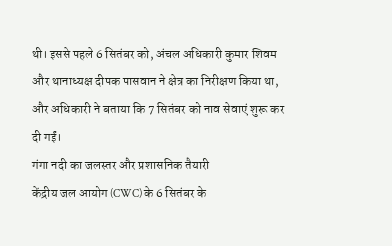थी। इससे पहले 6 सितंबर को, अंचल अधिकारी कुमार शिवम और थानाध्यक्ष दीपक पासवान ने क्षेत्र का निरीक्षण किया था, और अधिकारी ने बताया कि 7 सितंबर को नाव सेवाएं शुरू कर दी गईं।
गंगा नदी का जलस्तर और प्रशासनिक तैयारी
केंद्रीय जल आयोग (CWC) के 6 सितंबर के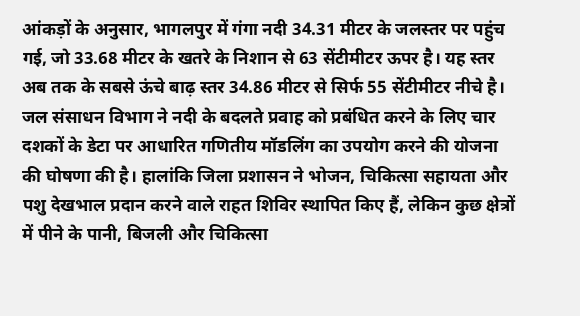आंकड़ों के अनुसार, भागलपुर में गंगा नदी 34.31 मीटर के जलस्तर पर पहुंच गई, जो 33.68 मीटर के खतरे के निशान से 63 सेंटीमीटर ऊपर है। यह स्तर अब तक के सबसे ऊंचे बाढ़ स्तर 34.86 मीटर से सिर्फ 55 सेंटीमीटर नीचे है। जल संसाधन विभाग ने नदी के बदलते प्रवाह को प्रबंधित करने के लिए चार दशकों के डेटा पर आधारित गणितीय मॉडलिंग का उपयोग करने की योजना की घोषणा की है। हालांकि जिला प्रशासन ने भोजन, चिकित्सा सहायता और पशु देखभाल प्रदान करने वाले राहत शिविर स्थापित किए हैं, लेकिन कुछ क्षेत्रों में पीने के पानी, बिजली और चिकित्सा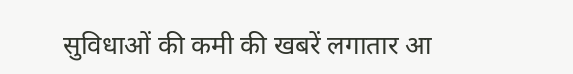सुविधाओं की कमी की खबरें लगातार आ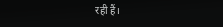रही हैं।